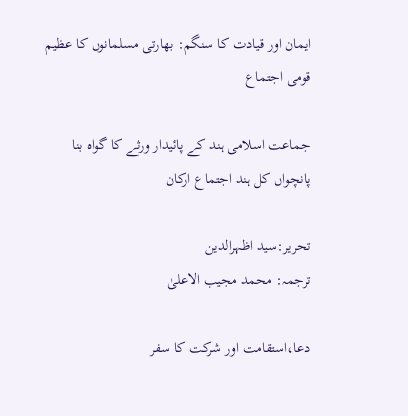ایمان اور قیادت کا سنگم: بھارتی مسلمانوں کا عظیم قومی اجتماع

جماعت اسلامی ہند کے پائیدار ورثے کا گواہ بنا پانچواں کل ہند اجتماع ارکان

تحریر:سید اظہرالدین
ترجمہ: محمد مجیب الاعلیٰ

دعا،استقامت اور شرکت کا سفر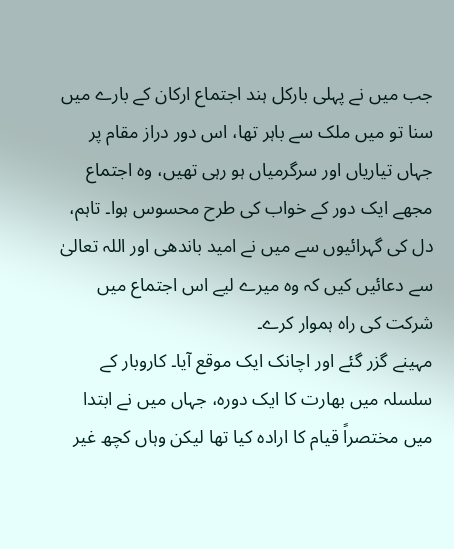جب میں نے پہلی بارکل ہند اجتماع ارکان کے بارے میں سنا تو میں ملک سے باہر تھا، اس دور دراز مقام پر جہاں تیاریاں اور سرگرمیاں ہو رہی تھیں، وہ اجتماع مجھے ایک دور کے خواب کی طرح محسوس ہوا۔ تاہم، دل کی گہرائیوں سے میں نے امید باندھی اور اللہ تعالیٰ سے دعائیں کیں کہ وہ میرے لیے اس اجتماع میں شرکت کی راہ ہموار کرے۔
مہینے گزر گئے اور اچانک ایک موقع آیا۔ کاروبار کے سلسلہ میں بھارت کا ایک دورہ، جہاں میں نے ابتدا میں مختصراً قیام کا ارادہ کیا تھا لیکن وہاں کچھ غیر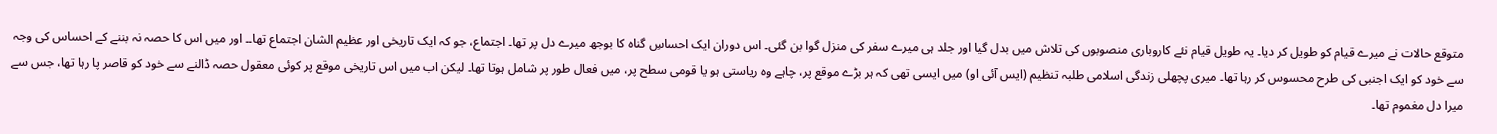متوقع حالات نے میرے قیام کو طویل کر دیا۔ یہ طویل قیام نئے کاروباری منصوبوں کی تلاش میں بدل گیا اور جلد ہی میرے سفر کی منزل گوا بن گئی۔ اس دوران ایک احساسِ گناہ کا بوجھ میرے دل پر تھا۔ اجتماع، جو کہ ایک تاریخی اور عظیم الشان اجتماع تھا۔۔ اور میں اس کا حصہ نہ بننے کے احساس کی وجہ سے خود کو ایک اجنبی کی طرح محسوس کر رہا تھا۔ میری پچھلی زندگی اسلامی طلبہ تنظیم (ایس آئی او) میں ایسی تھی کہ ہر بڑے موقع پر، چاہے وہ ریاستی ہو یا قومی سطح پر، میں فعال طور پر شامل ہوتا تھا۔ لیکن اب میں اس تاریخی موقع پر کوئی معقول حصہ ڈالنے سے خود کو قاصر پا رہا تھا، جس سے میرا دل مغموم تھا۔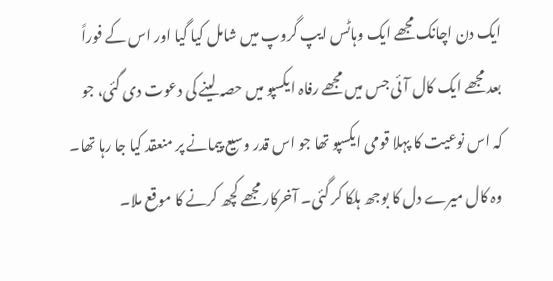ایک دن اچانک مجھے ایک وہاٹس ایپ گروپ میں شامل کیا گیا اور اس کے فوراً بعد مجھے ایک کال آئی جس میں مجھے رفاہ ایکسپو میں حصہ لینے کی دعوت دی گئی، جو کہ اس نوعیت کا پہلا قومی ایکسپو تھا جو اس قدر وسیع پیمانے پر منعقد کیا جا رہا تھا۔ وہ کال میرے دل کا بوجھ ہلکا کر گئی۔ آخرکار مجھے کچھ کرنے کا موقع ملا۔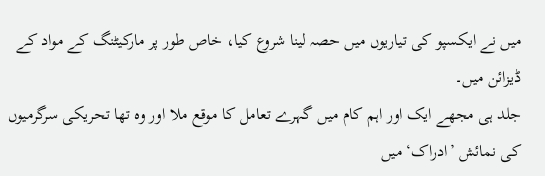میں نے ایکسپو کی تیاریوں میں حصہ لینا شروع کیا، خاص طور پر مارکیٹنگ کے مواد کے ڈیزائن میں۔
جلد ہی مجھے ایک اور اہم کام میں گہرے تعامل کا موقع ملا اور وہ تھا تحریکی سرگرمیوں کی نمائش ’ادراک‘ میں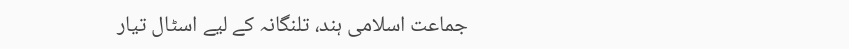جماعت اسلامی ہند، تلنگانہ کے لیے اسٹال تیار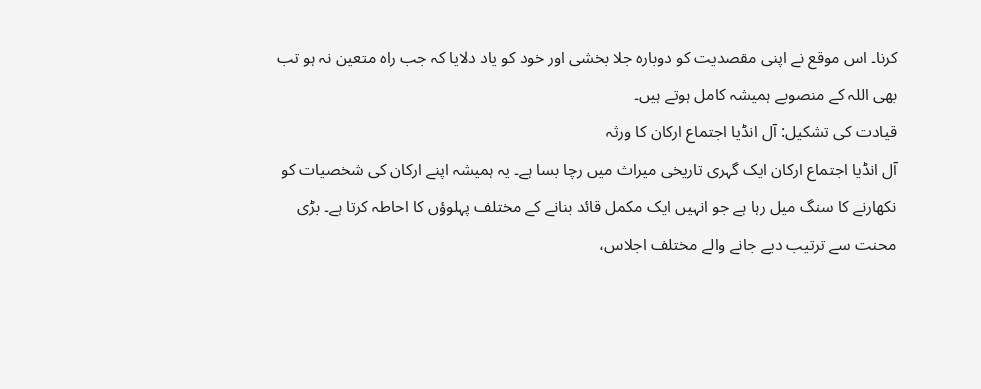کرنا۔ اس موقع نے اپنی مقصدیت کو دوبارہ جلا بخشی اور خود کو یاد دلایا کہ جب راہ متعین نہ ہو تب بھی اللہ کے منصوبے ہمیشہ کامل ہوتے ہیں۔
قیادت کی تشکیل: آل انڈیا اجتماع ارکان کا ورثہ
آل انڈیا اجتماع ارکان ایک گہری تاریخی میراث میں رچا بسا ہے۔ یہ ہمیشہ اپنے ارکان کی شخصیات کو نکھارنے کا سنگ میل رہا ہے جو انہیں ایک مکمل قائد بنانے کے مختلف پہلوؤں کا احاطہ کرتا ہے۔ بڑی محنت سے ترتیب دیے جانے والے مختلف اجلاس،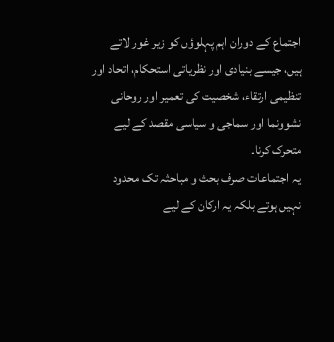اجتماع کے دوران اہم پہلوؤں کو زیر غور لاتے ہیں، جیسے بنیادی اور نظریاتی استحکام، اتحاد اور تنظیمی ارتقاء، شخصیت کی تعمیر اور روحانی نشوونما اور سماجی و سیاسی مقصد کے لیے متحرک کرنا۔
یہ اجتماعات صرف بحث و مباحثہ تک محدود نہیں ہوتے بلکہ یہ ارکان کے لیے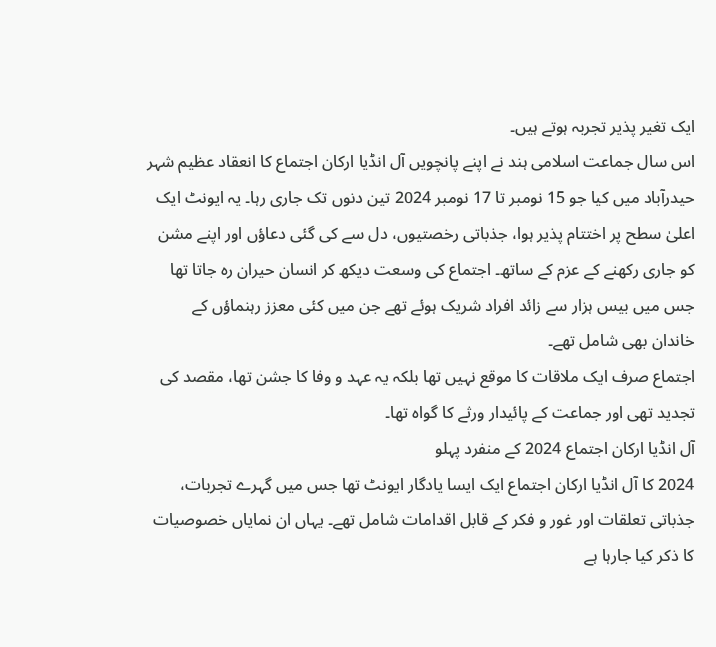ایک تغیر پذیر تجربہ ہوتے ہیں۔
اس سال جماعت اسلامی ہند نے اپنے پانچویں آل انڈیا ارکان اجتماع کا انعقاد عظیم شہر حیدرآباد میں کیا جو 15 نومبر تا 17 نومبر 2024 تین دنوں تک جاری رہا۔ یہ ایونٹ ایک اعلیٰ سطح پر اختتام پذیر ہوا، جذباتی رخصتیوں، دل سے کی گئی دعاؤں اور اپنے مشن کو جاری رکھنے کے عزم کے ساتھ۔ اجتماع کی وسعت دیکھ کر انسان حیران رہ جاتا تھا جس میں بیس ہزار سے زائد افراد شریک ہوئے تھے جن میں کئی معزز رہنماؤں کے خاندان بھی شامل تھے۔
اجتماع صرف ایک ملاقات کا موقع نہیں تھا بلکہ یہ عہد و وفا کا جشن تھا، مقصد کی تجدید تھی اور جماعت کے پائیدار ورثے کا گواہ تھا۔
آل انڈیا ارکان اجتماع 2024 کے منفرد پہلو
2024 کا آل انڈیا ارکان اجتماع ایک ایسا یادگار ایونٹ تھا جس میں گہرے تجربات، جذباتی تعلقات اور غور و فکر کے قابل اقدامات شامل تھے۔ یہاں ان نمایاں خصوصیات کا ذکر کیا جارہا ہے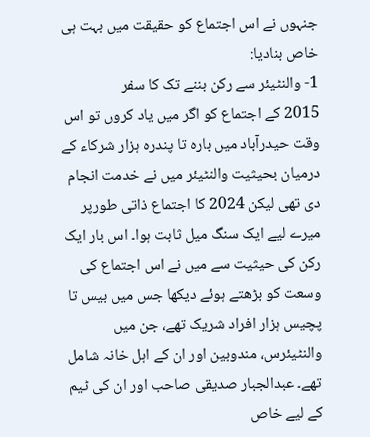جنہوں نے اس اجتماع کو حقیقت میں بہت ہی خاص بنادیا:
1- والنٹیئر سے رکن بننے تک کا سفر
2015 کے اجتماع کو اگر میں یاد کروں تو اس وقت حیدرآباد میں بارہ تا پندرہ ہزار شرکاء کے درمیان بحیثیت والنٹیئر میں نے خدمت انجام دی تھی لیکن 2024 کا اجتماع ذاتی طورپر میرے لیے ایک سنگ میل ثابت ہوا۔ اس بار ایک رکن کی حیثیت سے میں نے اس اجتماع کی وسعت کو بڑھتے ہوئے دیکھا جس میں بیس تا پچیس ہزار افراد شریک تھے، جن میں والنٹیئرس، مندوبین اور ان کے اہل خانہ شامل تھے۔ عبدالجبار صدیقی صاحب اور ان کی ٹیم کے لیے خاص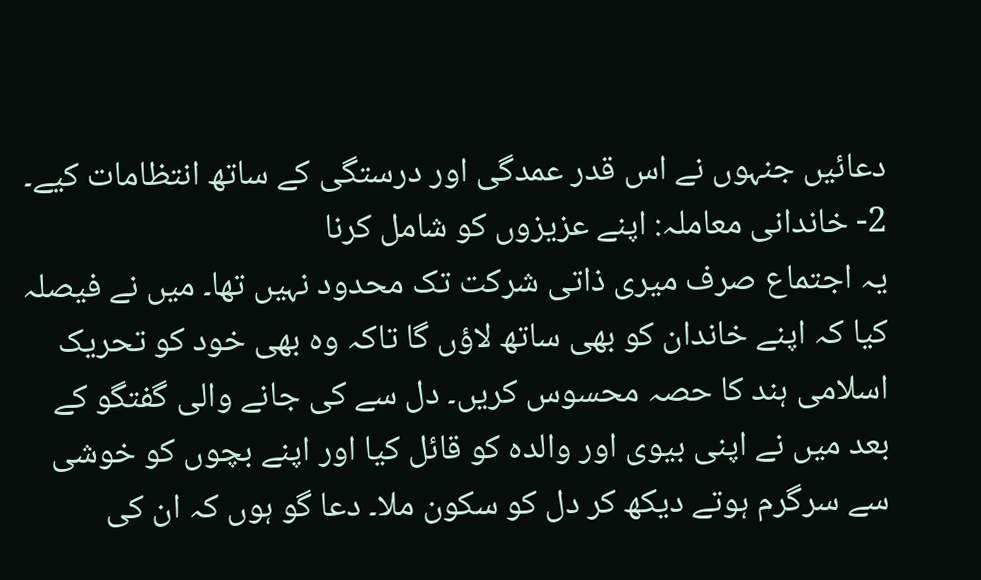دعائیں جنہوں نے اس قدر عمدگی اور درستگی کے ساتھ انتظامات کیے۔
2- خاندانی معاملہ: اپنے عزیزوں کو شامل کرنا
یہ اجتماع صرف میری ذاتی شرکت تک محدود نہیں تھا۔ میں نے فیصلہ کیا کہ اپنے خاندان کو بھی ساتھ لاؤں گا تاکہ وہ بھی خود کو تحریک اسلامی ہند کا حصہ محسوس کریں۔ دل سے کی جانے والی گفتگو کے بعد میں نے اپنی بیوی اور والدہ کو قائل کیا اور اپنے بچوں کو خوشی سے سرگرم ہوتے دیکھ کر دل کو سکون ملا۔ دعا گو ہوں کہ ان کی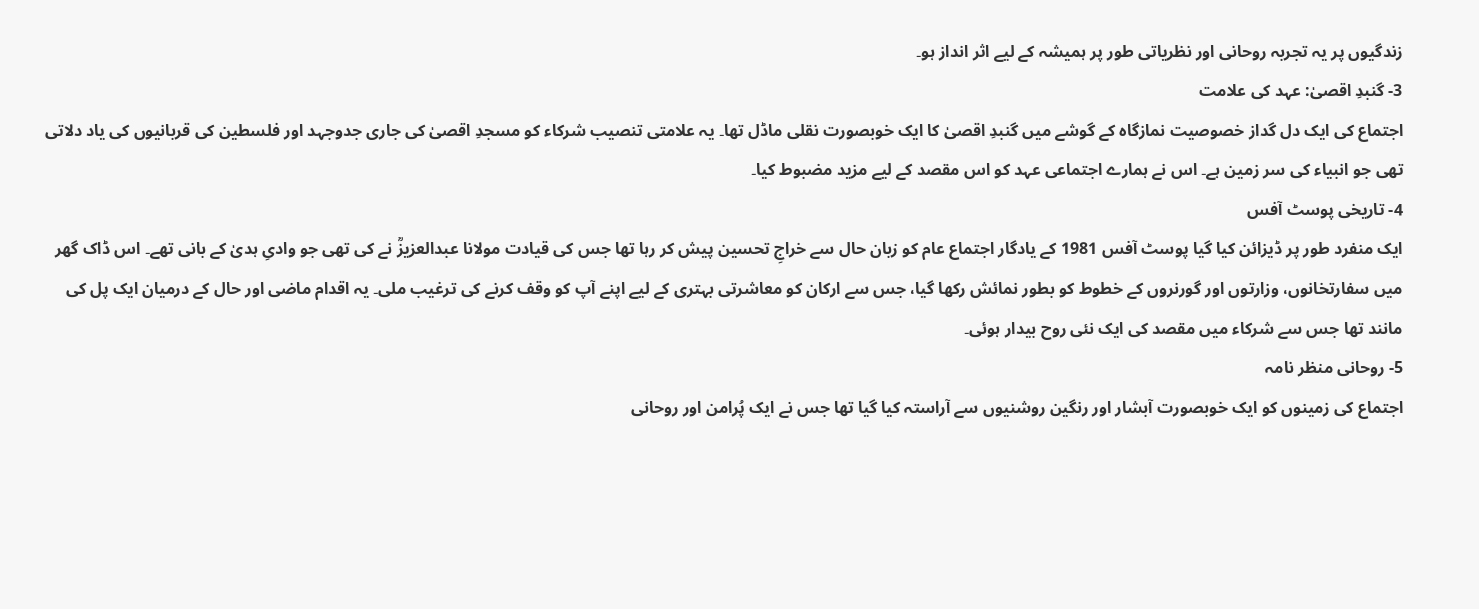زندگیوں پر یہ تجربہ روحانی اور نظریاتی طور پر ہمیشہ کے لیے اثر انداز ہو۔
3- گنبدِ اقصیٰ: عہد کی علامت
اجتماع کی ایک دل گداز خصوصیت نمازگاہ کے گوشے میں گنبدِ اقصیٰ کا ایک خوبصورت نقلی ماڈل تھا۔ یہ علامتی تنصیب شرکاء کو مسجدِ اقصیٰ کی جاری جدوجہد اور فلسطین کی قربانیوں کی یاد دلاتی تھی جو انبیاء کی سر زمین ہے۔ اس نے ہمارے اجتماعی عہد کو اس مقصد کے لیے مزید مضبوط کیا۔
4- تاریخی پوسٹ آفس
ایک منفرد طور پر ڈیزائن کیا گیا پوسٹ آفس 1981 کے یادگار اجتماع عام کو زبان حال سے خراجِ تحسین پیش کر رہا تھا جس کی قیادت مولانا عبدالعزیزؒ نے کی تھی جو وادیِ ہدیٰ کے بانی تھے۔ اس ڈاک گھر میں سفارتخانوں، وزارتوں اور گورنروں کے خطوط کو بطور نمائش رکھا گیا، جس سے ارکان کو معاشرتی بہتری کے لیے اپنے آپ کو وقف کرنے کی ترغیب ملی۔ یہ اقدام ماضی اور حال کے درمیان ایک پل کی مانند تھا جس سے شرکاء میں مقصد کی ایک نئی روح بیدار ہوئی۔
5- روحانی منظر نامہ
اجتماع کی زمینوں کو ایک خوبصورت آبشار اور رنگین روشنیوں سے آراستہ کیا گیا تھا جس نے ایک پُرامن اور روحانی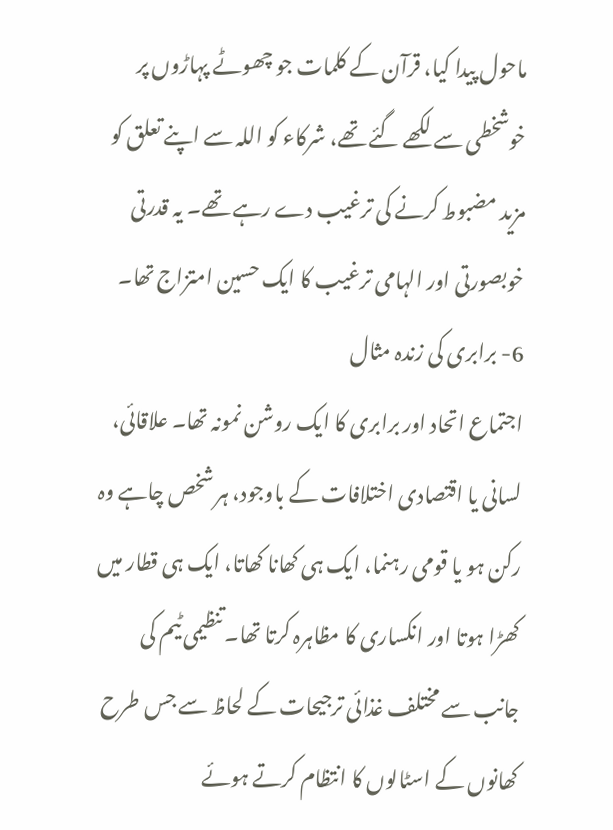ماحول پیدا کیا، قرآن کے کلمات جو چھوٹے پہاڑوں پر خوشخطی سے لکھے گئے تھے، شرکاء کو اللہ سے اپنے تعلق کو مزید مضبوط کرنے کی ترغیب دے رہے تھے۔ یہ قدرتی خوبصورتی اور الہامی ترغیب کا ایک حسین امتزاج تھا۔
6- برابری کی زندہ مثال
اجتماع اتحاد اور برابری کا ایک روشن نمونہ تھا۔ علاقائی، لسانی یا اقتصادی اختلافات کے باوجود، ہر شخص چاہے وہ رکن ہو یا قومی رہنما، ایک ہی کھانا کھاتا، ایک ہی قطار میں کھڑا ہوتا اور انکساری کا مظاہرہ کرتا تھا۔ تنظیمی ٹیم کی جانب سے مختلف غذائی ترجیحات کے لحاظ سے جس طرح کھانوں کے اسٹالوں کا انتظام کرتے ہوئے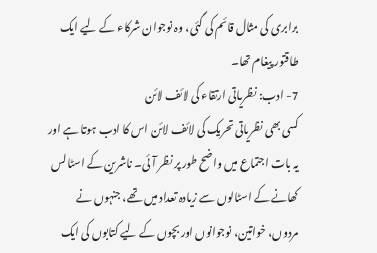برابری کی مثال قائم کی گئی، وہ نوجوان شرکاء کے لیے ایک طاقتور پیغام تھا۔
7- ادب: نظریاتی ارتقاء کی لائف لائن
کسی بھی نظریاتی تحریک کی لائف لائن اس کا ادب ہوتا ہے اور یہ بات اجتماع میں واضح طور پر نظر آئی۔ ناشرین کے اسٹالس کھانے کے اسٹالوں سے زیادہ تعداد میں تھے، جنہوں نے مردوں، خواتین، نوجوانوں اور بچوں کے لیے کتابوں کی ایک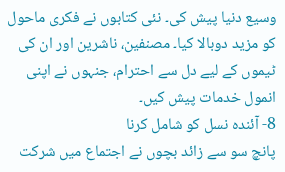وسیع دنیا پیش کی۔ نئی کتابوں نے فکری ماحول کو مزید دوبالا کیا۔ مصنفین، ناشرین اور ان کی ٹیموں کے لیے دل سے احترام، جنہوں نے اپنی انمول خدمات پیش کیں۔
8- آئندہ نسل کو شامل کرنا
پانچ سو سے زائد بچوں نے اجتماع میں شرکت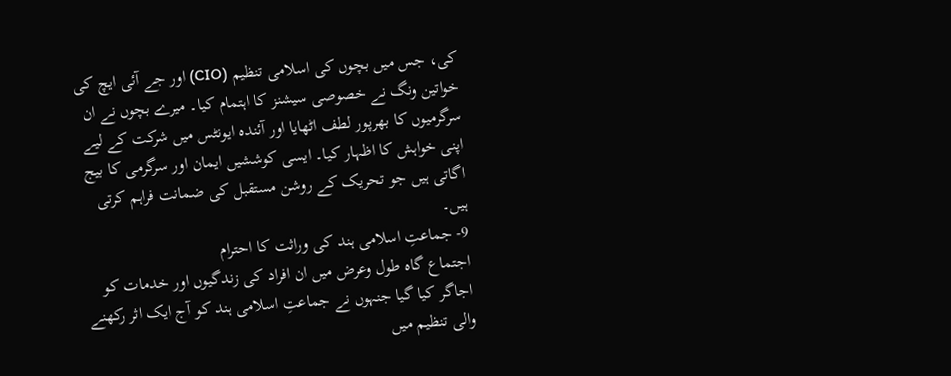کی، جس میں بچوں کی اسلامی تنظیم (CIO) اور جے آئی ایچ کی خواتین ونگ نے خصوصی سیشنز کا اہتمام کیا۔ میرے بچوں نے ان سرگرمیوں کا بھرپور لطف اٹھایا اور آئندہ ایونٹس میں شرکت کے لیے اپنی خواہش کا اظہار کیا۔ ایسی کوششیں ایمان اور سرگرمی کا بیج اگاتی ہیں جو تحریک کے روشن مستقبل کی ضمانت فراہم کرتی ہیں۔
9- جماعتِ اسلامی ہند کی وراثت کا احترام
اجتماع گاہ طول وعرض میں ان افراد کی زندگیوں اور خدمات کو اجاگر کیا گیا جنہوں نے جماعتِ اسلامی ہند کو آج ایک اثر رکھنے والی تنظیم میں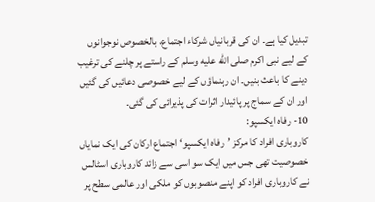تبدیل کیا ہے۔ ان کی قربانیاں شرکاء اجتماع، بالخصوص نوجوانوں کے لیے نبی اکرم صلى الله عليه وسلم کے راستے پر چلنے کی ترغیب دینے کا باعث بنیں۔ ان رہنماؤں کے لیے خصوصی دعائیں کی گئیں اور ان کے سماج پر پائیدار اثرات کی پذیرائی کی گئی۔
10- رفاہ ایکسپو:
کاروباری افراد کا مرکز ’رفاہ ایکسپو‘ اجتماع ارکان کی ایک نمایاں خصوصیت تھی جس میں ایک سو اسی سے زائد کاروباری اسٹالس نے کاروباری افراد کو اپنے منصوبوں کو ملکی اور عالمی سطح پر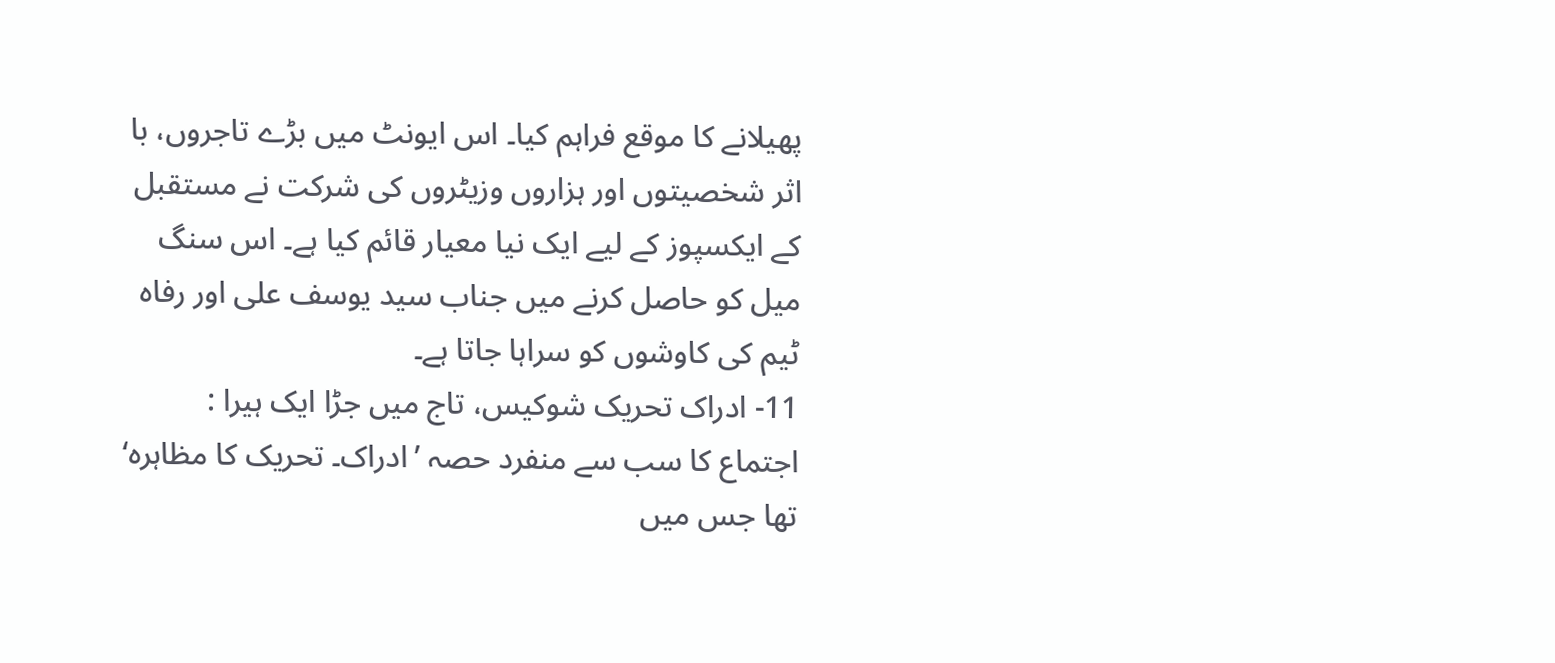پھیلانے کا موقع فراہم کیا۔ اس ایونٹ میں بڑے تاجروں، با اثر شخصیتوں اور ہزاروں وزیٹروں کی شرکت نے مستقبل کے ایکسپوز کے لیے ایک نیا معیار قائم کیا ہے۔ اس سنگ میل کو حاصل کرنے میں جناب سید یوسف علی اور رفاہ ٹیم کی کاوشوں کو سراہا جاتا ہے۔
11- ادراک تحریک شوکیس، تاج میں جڑا ایک ہیرا :
اجتماع کا سب سے منفرد حصہ ’ادراک۔ تحریک کا مظاہرہ‘ تھا جس میں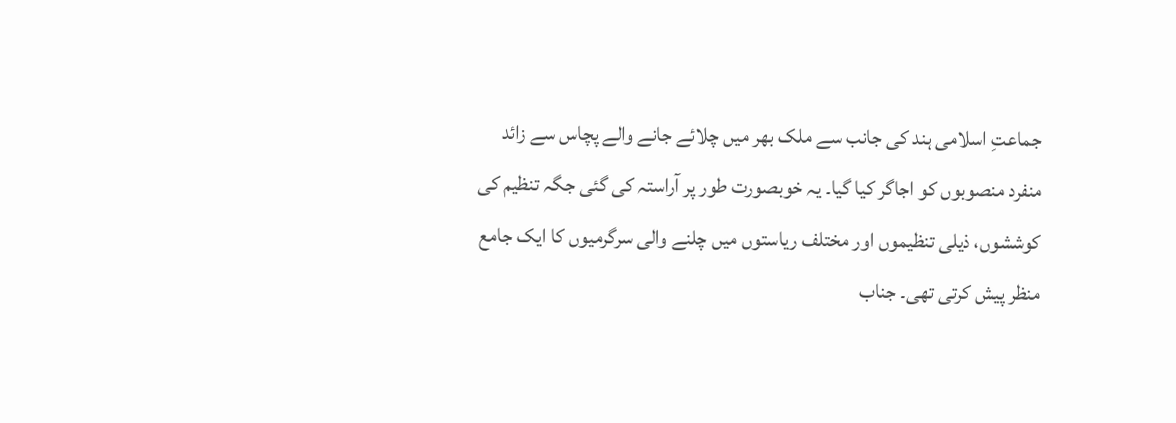جماعتِ اسلامی ہند کی جانب سے ملک بھر میں چلائے جانے والے پچاس سے زائد منفرد منصوبوں کو اجاگر کیا گیا۔ یہ خوبصورت طور پر آراستہ کی گئی جگہ تنظیم کی کوششوں، ذیلی تنظیموں اور مختلف ریاستوں میں چلنے والی سرگرمیوں کا ایک جامع منظر پیش کرتی تھی۔ جناب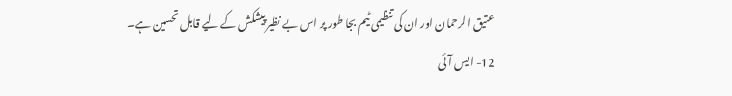عتیق الرحمان اور ان کی تنظیمی ٹیم بجا طور پر اس بے نظیر پیشکش کے لیے قابل تحسین ہے۔
12- ایس آئی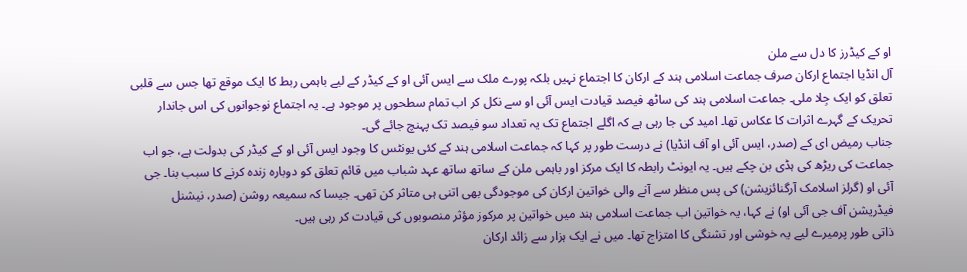او کے کیڈرز کا دل سے ملن
آل انڈیا اجتماع ارکان صرف جماعت اسلامی ہند کے ارکان کا اجتماع نہیں بلکہ پورے ملک سے ایس آئی او کے کیڈر کے لیے باہمی ربط کا ایک موقع تھا جس سے قلبی تعلق کو ایک جِلا ملی۔ جماعت اسلامی ہند کی ساٹھ فیصد قیادت ایس آئی او سے نکل کر اب تمام سطحوں پر موجود ہے۔ یہ اجتماع نوجوانوں کی اس جاندار تحریک کے گہرے اثرات کا عکاس تھا۔ امید کی جا رہی ہے کہ اگلے اجتماع تک یہ تعداد سو فیصد تک پہنچ جائے گی۔
جناب رمیض ای کے (صدر، ایس آئی او آف انڈیا) نے درست طور پر کہا کہ جماعت اسلامی ہند کے کئی یونٹس کا وجود ایس آئی او کے کیڈر کی بدولت ہے، جو اب جماعت کی ریڑھ کی ہڈی بن چکے ہیں۔ یہ ایونٹ رابطہ کا ایک مرکز اور باہمی ملن کے ساتھ ساتھ عہد شباب میں قائم تعلق کو دوبارہ زندہ کرنے کا سبب بنا۔ جی آئی او (گرلز اسلامک آرگنائزیشن) کی پس منظر سے آنے والی خواتین ارکان کی موجودگی بھی اتنی ہی متاثر کن تھی۔ جیسا کہ سمیعہ روشن (صدر، نیشنل فیڈریشن آف جی آئی او) نے کہا، یہ خواتین اب جماعت اسلامی ہند میں خواتین پر مرکوز مؤثر منصوبوں کی قیادت کر رہی ہیں۔
ذاتی طور پرمیرے لیے یہ خوشی اور تشنگی کا امتزاج تھا۔ میں نے ایک ہزار سے زائد ارکان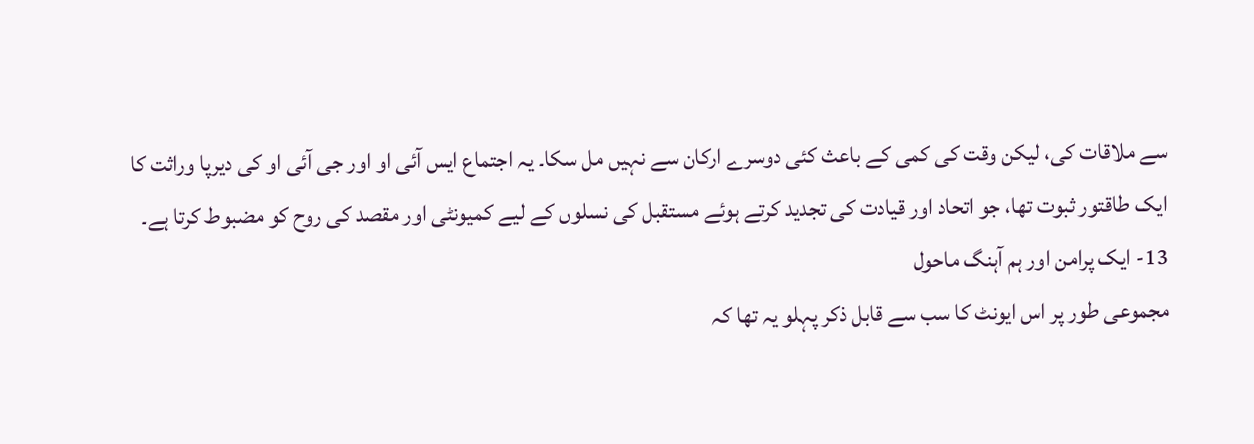سے ملاقات کی، لیکن وقت کی کمی کے باعث کئی دوسرے ارکان سے نہیں مل سکا۔ یہ اجتماع ایس آئی او اور جی آئی او کی دیرپا وراثت کا ایک طاقتور ثبوت تھا، جو اتحاد اور قیادت کی تجدید کرتے ہوئے مستقبل کی نسلوں کے لیے کمیونٹی اور مقصد کی روح کو مضبوط کرتا ہے۔
13- ایک پرامن اور ہم آہنگ ماحول
مجموعی طور پر اس ایونٹ کا سب سے قابل ذکر پہلو یہ تھا کہ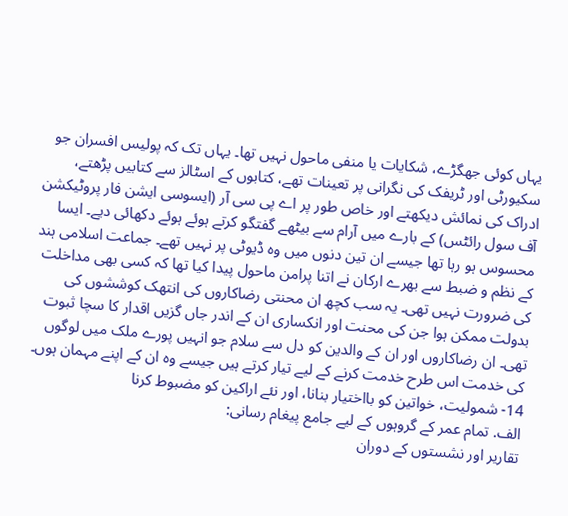یہاں کوئی جھگڑے، شکایات یا منفی ماحول نہیں تھا۔ یہاں تک کہ پولیس افسران جو سکیورٹی اور ٹریفک کی نگرانی پر تعینات تھے، کتابوں کے اسٹالز سے کتابیں پڑھتے، ادراک کی نمائش دیکھتے اور خاص طور پر اے پی سی آر (ایسوسی ایشن فار پروٹیکشن آف سول رائٹس) کے بارے میں آرام سے بیٹھے گفتگو کرتے ہوئے ہوئے دکھائی دیے۔ ایسا محسوس ہو رہا تھا جیسے ان تین دنوں میں وہ ڈیوٹی پر نہیں تھے۔ جماعت اسلامی ہند کے نظم و ضبط سے بھرے ارکان نے اتنا پرامن ماحول پیدا کیا تھا کہ کسی بھی مداخلت کی ضرورت نہیں تھی۔ یہ سب کچھ ان محنتی رضاکاروں کی انتھک کوششوں کی بدولت ممکن ہوا جن کی محنت اور انکساری ان کے اندر جاں گزیں اقدار کا سچا ثبوت تھی۔ ان رضاکاروں اور ان کے والدین کو دل سے سلام جو انہیں پورے ملک میں لوگوں کی خدمت اس طرح خدمت کرنے کے لیے تیار کرتے ہیں جیسے وہ ان کے اپنے مہمان ہوں۔
14- شمولیت، خواتین کو بااختیار بنانا، اور نئے اراکین کو مضبوط کرنا
الف. تمام عمر کے گروہوں کے لیے جامع پیغام رسانی:
تقاریر اور نشستوں کے دوران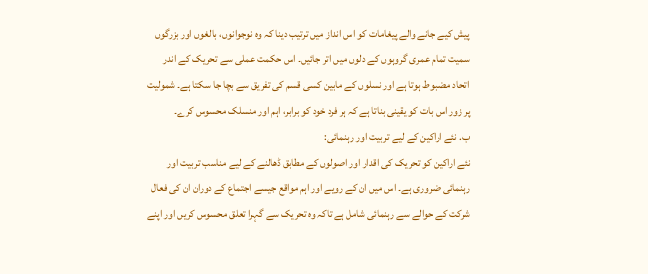پیش کیے جانے والے پیغامات کو اس انداز میں ترتیب دینا کہ وہ نوجوانوں، بالغوں اور بزرگوں سمیت تمام عمری گروہوں کے دلوں میں اتر جائیں۔ اس حکمت عملی سے تحریک کے اندر اتحاد مضبوط ہوتا ہے اور نسلوں کے مابین کسی قسم کی تفریق سے بچا جا سکتا ہے۔ شمولیت پر زور اس بات کو یقینی بناتا ہے کہ ہر فرد خود کو برابر، اہم اور منسلک محسوس کرے۔
ب. نئے اراکین کے لیے تربیت اور رہنمائی:
نئے اراکین کو تحریک کی اقدار اور اصولوں کے مطابق ڈھالنے کے لیے مناسب تربیت اور رہنمائی ضروری ہے۔ اس میں ان کے رویے اور اہم مواقع جیسے اجتماع کے دوران ان کی فعال شرکت کے حوالے سے رہنمائی شامل ہے تاکہ وہ تحریک سے گہرا تعلق محسوس کریں اور اپنے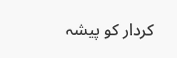کردار کو پیشہ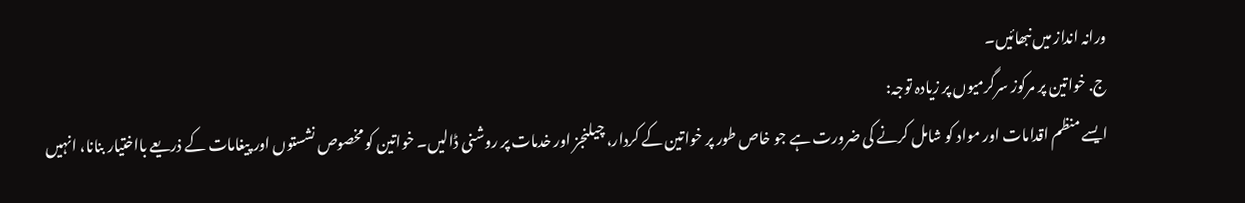ورانہ انداز میں نبھائیں۔
ج. خواتین پر مرکوز سرگرمیوں پر زیادہ توجہ:
ایسے منظم اقدامات اور مواد کو شامل کرنے کی ضرورت ہے جو خاص طور پر خواتین کے کردار، چیلنجز اور خدمات پر روشنی ڈالیں۔ خواتین کو مخصوص نشستوں اور پیغامات کے ذریعے بااختیار بنانا، انہیں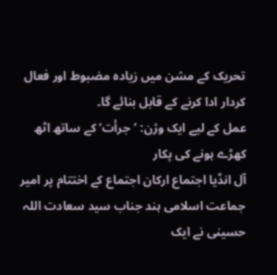تحریک کے مشن میں زیادہ مضبوط اور فعال کردار ادا کرنے کے قابل بنائے گا۔
عمل کے لیے ایک وژن: ’جرأت‘ کے ساتھ اٹھ کھڑے ہونے کی پکار
آل انڈیا اجتماع ارکان اجتماع کے اختتام پر امیر جماعت اسلامی ہند جناب سید سعادت اللہ حسینی نے ایک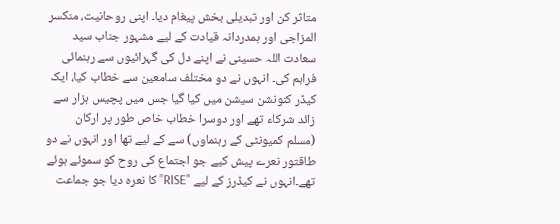متاثر کن اور تبدیلی بخش پیغام دیا۔ اپنی روحانیت، منکسر المزاجی اور ہمدردانہ قیادت کے لیے مشہور جناب سید سعادت اللہ حسینی نے اپنے دل کی گہرائیوں سے رہنمائی فراہم کی۔ انہوں نے دو مختلف سامعین سے خطاب کیا، ایک کیڈر کنونشن سیشن میں کیا گیا جس میں پچیس ہزار سے زائد شرکاء تھے اور دوسرا خطاب خاص طور پر ارکان (مسلم کمیونٹی کے رہنماوں) سے کے لیے تھا اور انہوں نے دو طاقتور نعرے پیش کیے جو اجتماع کی روح کو سموئے ہوئے تھے۔انہوں نے کیڈرز کے لیے "RISE” کا نعرہ دیا جو جماعت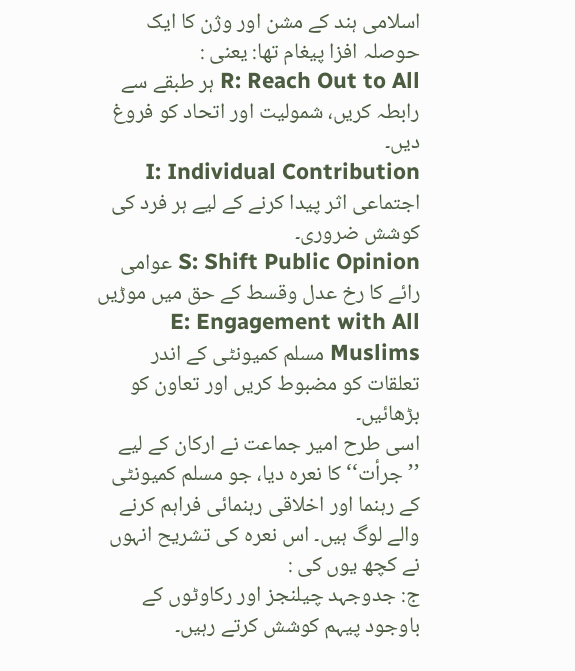اسلامی ہند کے مشن اور وژن کا ایک حوصلہ افزا پیغام تھا: یعنی :
R: Reach Out to All ہر طبقے سے رابطہ کریں، شمولیت اور اتحاد کو فروغ دیں۔
I: Individual Contribution اجتماعی اثر پیدا کرنے کے لیے ہر فرد کی کوشش ضروری۔
S: Shift Public Opinion عوامی رائے کا رخ عدل وقسط کے حق میں موڑیں
E: Engagement with All Muslims مسلم کمیونٹی کے اندر تعلقات کو مضبوط کریں اور تعاون کو بڑھائیں۔
اسی طرح امیر جماعت نے ارکان کے لیے ’’جرأت‘‘ کا نعرہ دیا، جو مسلم کمیونٹی کے رہنما اور اخلاقی رہنمائی فراہم کرنے والے لوگ ہیں۔ اس نعرہ کی تشریح انہوں نے کچھ یوں کی :
ج: جدوجہد چیلنجز اور رکاوٹوں کے باوجود پیہم کوشش کرتے رہیں۔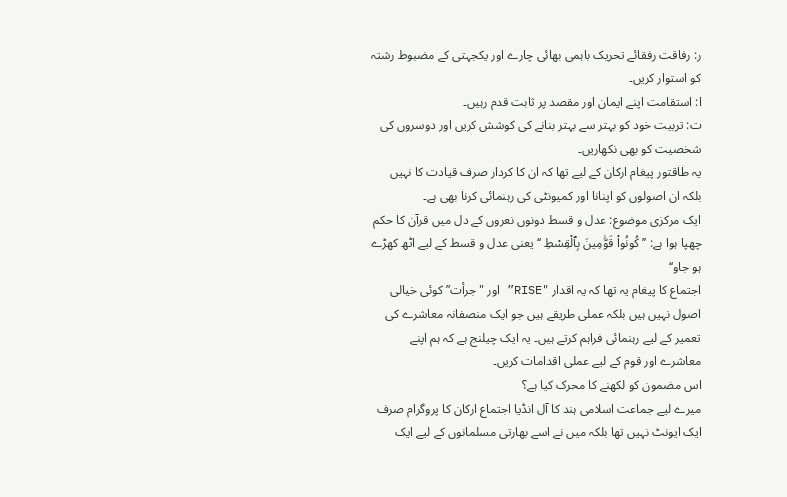ر: رفاقت رفقائے تحریک باہمی بھائی چارے اور یکجہتی کے مضبوط رشتہ کو استوار کریں۔
ا: استقامت اپنے ایمان اور مقصد پر ثابت قدم رہیں۔
ت: تربیت خود کو بہتر سے بہتر بنانے کی کوشش کریں اور دوسروں کی شخصیت کو بھی نکھاریں۔
یہ طاقتور پیغام ارکان کے لیے تھا کہ ان کا کردار صرف قیادت کا نہیں بلکہ ان اصولوں کو اپنانا اور کمیونٹی کی رہنمائی کرنا بھی ہے۔
ایک مرکزی موضوع: عدل و قسط دونوں نعروں کے دل میں قرآن کا حکم چھپا ہوا ہے: ’’ كُونُوا۟ قَوَّٰمِينَ بِٱلْقِسْطِ ‘‘ یعنی عدل و قسط کے لیے اٹھ کھڑے ہو جاو‘‘
اجتماع کا پیغام یہ تھا کہ یہ اقدار "RISE” اور "جرأت” کوئی خیالی اصول نہیں ہیں بلکہ عملی طریقے ہیں جو ایک منصفانہ معاشرے کی تعمیر کے لیے رہنمائی فراہم کرتے ہیں۔ یہ ایک چیلنج ہے کہ ہم اپنے معاشرے اور قوم کے لیے عملی اقدامات کریں۔
اس مضمون کو لکھنے کا محرک کیا ہے؟
میرے لیے جماعت اسلامی ہند کا آل انڈیا اجتماع ارکان کا پروگرام صرف ایک ایونٹ نہیں تھا بلکہ میں نے اسے بھارتی مسلمانوں کے لیے ایک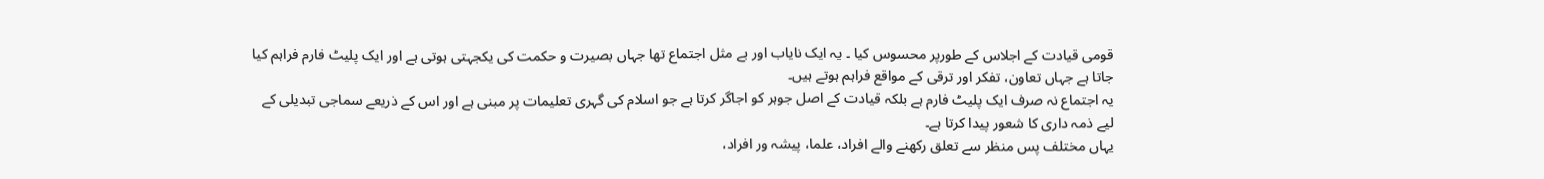قومی قیادت کے اجلاس کے طورپر محسوس کیا ۔ یہ ایک نایاب اور بے مثل اجتماع تھا جہاں بصیرت و حکمت کی یکجہتی ہوتی ہے اور ایک پلیٹ فارم فراہم کیا جاتا ہے جہاں تعاون، تفکر اور ترقی کے مواقع فراہم ہوتے ہیں۔
یہ اجتماع نہ صرف ایک پلیٹ فارم ہے بلکہ قیادت کے اصل جوہر کو اجاگر کرتا ہے جو اسلام کی گہری تعلیمات پر مبنی ہے اور اس کے ذریعے سماجی تبدیلی کے لیے ذمہ داری کا شعور پیدا کرتا ہے۔
یہاں مختلف پس منظر سے تعلق رکھنے والے افراد، علما، پیشہ ور افراد،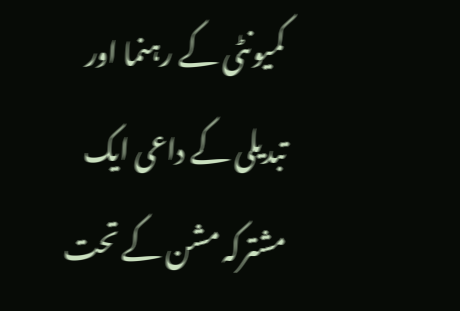کمیونٹی کے رہنما اور تبدیلی کے داعی ایک مشترکہ مشن کے تحت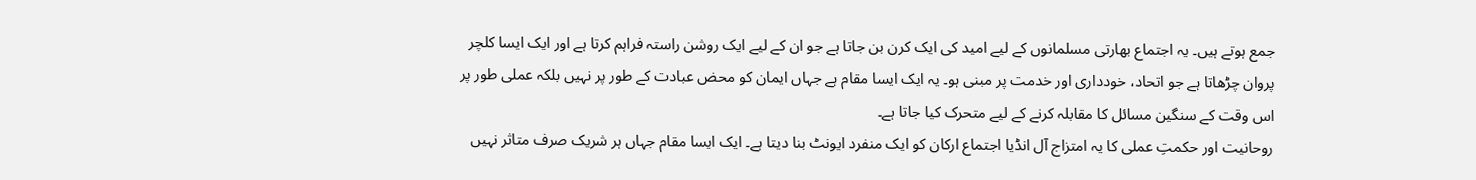جمع ہوتے ہیں۔ یہ اجتماع بھارتی مسلمانوں کے لیے امید کی ایک کرن بن جاتا ہے جو ان کے لیے ایک روشن راستہ فراہم کرتا ہے اور ایک ایسا کلچر پروان چڑھاتا ہے جو اتحاد، خودداری اور خدمت پر مبنی ہو۔ یہ ایک ایسا مقام ہے جہاں ایمان کو محض عبادت کے طور پر نہیں بلکہ عملی طور پر اس وقت کے سنگین مسائل کا مقابلہ کرنے کے لیے متحرک کیا جاتا ہے۔
روحانیت اور حکمتِ عملی کا یہ امتزاج آل انڈیا اجتماع ارکان کو ایک منفرد ایونٹ بنا دیتا ہے۔ ایک ایسا مقام جہاں ہر شریک صرف متاثر نہیں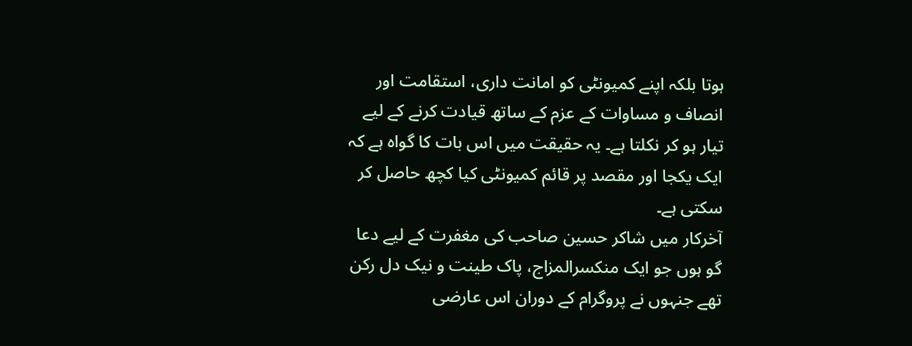ہوتا بلکہ اپنے کمیونٹی کو امانت داری، استقامت اور انصاف و مساوات کے عزم کے ساتھ قیادت کرنے کے لیے تیار ہو کر نکلتا ہے۔ یہ حقیقت میں اس بات کا گواہ ہے کہ ایک یکجا اور مقصد پر قائم کمیونٹی کیا کچھ حاصل کر سکتی ہے۔
آخرکار میں شاکر حسین صاحب کی مغفرت کے لیے دعا گو ہوں جو ایک منکسرالمزاج، پاک طینت و نیک دل رکن تھے جنہوں نے پروگرام کے دوران اس عارضی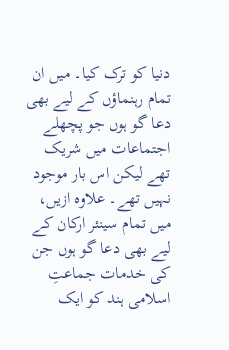دنیا کو ترک کیا۔ میں ان تمام رہنماؤں کے لیے بھی دعا گو ہوں جو پچھلے اجتماعات میں شریک تھے لیکن اس بار موجود نہیں تھے۔ علاوہ ازیں، میں تمام سینئر ارکان کے لیے بھی دعا گو ہوں جن کی خدمات جماعتِ اسلامی ہند کو ایک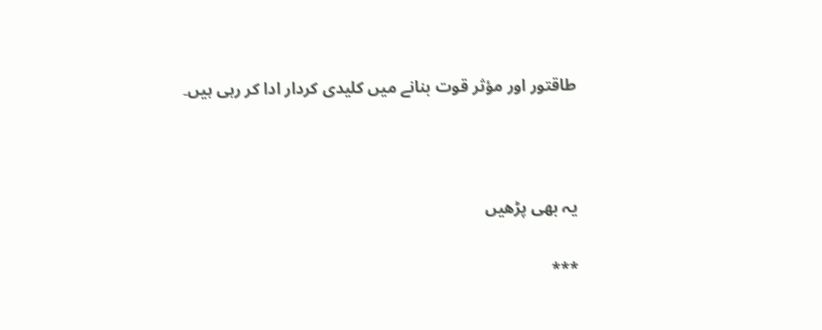طاقتور اور مؤثر قوت بنانے میں کلیدی کردار ادا کر رہی ہیں۔



یہ بھی پڑھیں

***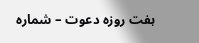ہفت روزہ دعوت – شمارہ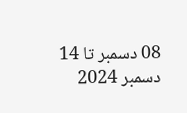08 دسمبر تا 14 دسمبر 2024